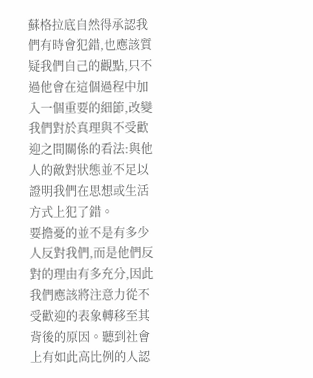蘇格拉底自然得承認我們有時會犯錯,也應該質疑我們自己的觀點,只不過他會在這個過程中加入一個重要的細節,改變我們對於真理與不受歡迎之間關係的看法:與他人的敵對狀態並不足以證明我們在思想或生活方式上犯了錯。
要擔憂的並不是有多少人反對我們,而是他們反對的理由有多充分,因此我們應該將注意力從不受歡迎的表象轉移至其背後的原因。聽到社會上有如此高比例的人認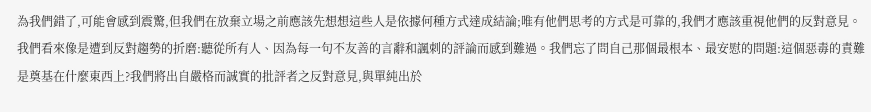為我們錯了,可能會感到震驚,但我們在放棄立場之前應該先想想這些人是依據何種方式達成結論;唯有他們思考的方式是可靠的,我們才應該重視他們的反對意見。
我們看來像是遭到反對趨勢的折磨:聽從所有人、因為每一句不友善的言辭和諷刺的評論而感到難過。我們忘了問自己那個最根本、最安慰的問題:這個惡毒的責難是奠基在什麼東西上?我們將出自嚴格而誠實的批評者之反對意見,與單純出於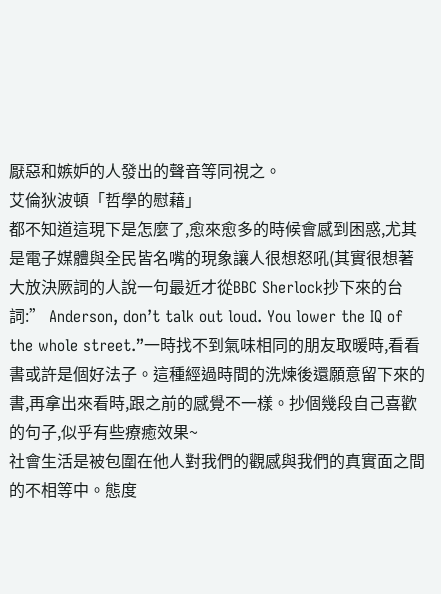厭惡和嫉妒的人發出的聲音等同視之。
艾倫狄波頓「哲學的慰藉」
都不知道這現下是怎麼了,愈來愈多的時候會感到困惑,尤其是電子媒體與全民皆名嘴的現象讓人很想怒吼(其實很想著大放決厥詞的人說一句最近才從BBC Sherlock抄下來的台詞:” Anderson, don’t talk out loud. You lower the IQ of the whole street.”一時找不到氣味相同的朋友取暖時,看看書或許是個好法子。這種經過時間的洗煉後還願意留下來的書,再拿出來看時,跟之前的感覺不一樣。抄個幾段自己喜歡的句子,似乎有些療癒效果~
社會生活是被包圍在他人對我們的觀感與我們的真實面之間的不相等中。態度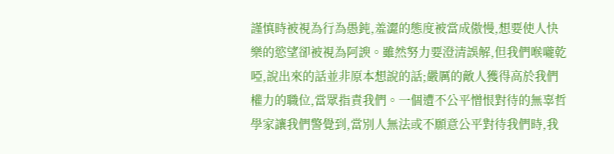謹慎時被視為行為愚鈍,羞澀的態度被當成傲慢,想要使人快樂的慾望卻被視為阿諛。雖然努力要澄清誤解,但我們喉嚨乾啞,說出來的話並非原本想說的話;嚴厲的敵人獲得高於我們權力的職位,當眾指責我們。一個遭不公平憎恨對待的無辜哲學家讓我們警覺到,當別人無法或不願意公平對待我們時,我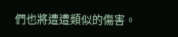們也將遭遭類似的傷害。